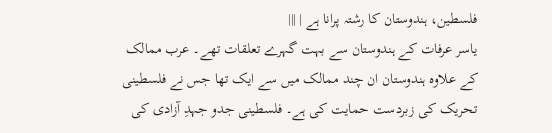فلسطین، ہندوستان کا رشتہ پرانا ہے | |||
یاسر عرفات کے ہندوستان سے بہت گہرے تعلقات تھے۔ عرب ممالک کے علاوہ ہندوستان ان چند ممالک میں سے ایک تھا جس نے فلسطینی تحریک کی زبردست حمایت کی ہے۔ فلسطینی جدو جہدِ آزادی کی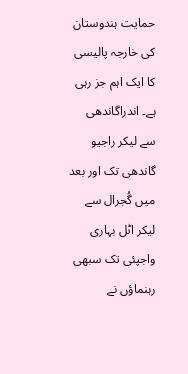حمایت ہندوستان کی خارجہ پالیسی کا ایک اہم جز رہی ہے۔ اندراگاندھی سے لیکر راجیو گاندھی تک اور بعد میں گُجرال سے لیکر اٹل بہاری واجپئی تک سبھی رہنماؤں نے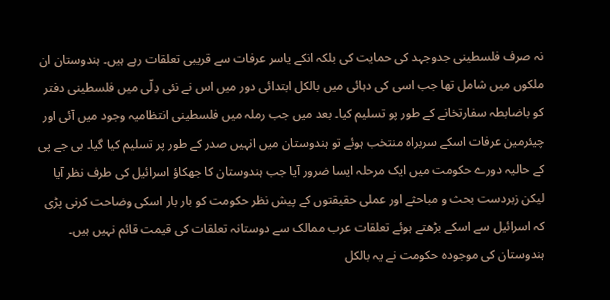نہ صرف فلسطینی جدوجہد کی حمایت کی بلکہ انکے یاسر عرفات سے قریبی تعلقات رہے ہیں۔ ہندوستان ان ملکوں میں شامل تھا جب اسی کی دہائی میں بالکل ابتدائی دور میں اس نے نئی دِلّی میں فلسطینی دفتر کو باضابطہ سفارتخانے کے طور پو تسلیم کیا۔ بعد میں جب رملہ میں فلسطینی انتظامیہ وجود میں آئی اور چیئرمین عرفات اسکے سربراہ منتخب ہوئے تو ہندوستان میں انہیں صدر کے طور پر تسلیم کیا گیا۔ بی جے پی کے حالیہ دورے حکومت میں ایک مرحلہ ایسا ضرور آیا جب ہندوستان کا جھکاؤ اسرائیل کی طرف نظر آیا لیکن زبردست بحث و مباحثے اور عملی حقیقتوں کے پیش نظر حکومت کو بار بار اسکی وضاحت کرنی پڑی کہ اسرائیل سے اسکے بڑھتے ہوئے تعلقات عرب ممالک سے دوستانہ تعلقات کی قیمت قائم نہیں ہیں۔ ہندوستان کی موجودہ حکومت نے یہ بالکل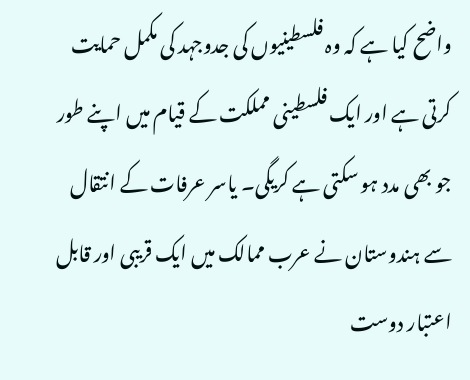واضح کیا ہے کہ وہ فلسطینیوں کی جدوجہد کی مکمل حمایت کرتی ہے اور ایک فلسطینی مملکت کے قیام میں اپنے طور جو بھی مدد ہو سکتی ہے کریگی۔ یاسر عرفات کے انتقال سے ہندوستان نے عرب ممالک میں ایک قریبی اور قابل اعتبار دوست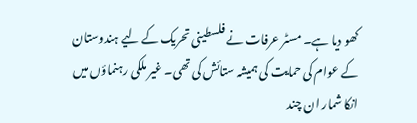کھو دیا ہے۔ مسٹر عرفات نے فلسطینی تحریک کے لیے ہندوستان کے عوام کی حمایت کی ہمیشہ ستائش کی تھی۔ غیر ملکی رہنماؤں میں انکا شمار ان چند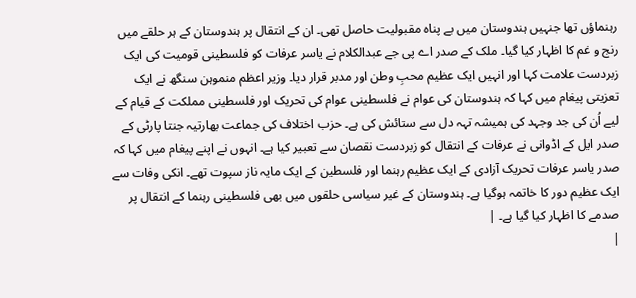رہنماؤں تھا جنہیں ہندوستان میں بے پناہ مقبولیت حاصل تھی۔ ان کے انتقال پر ہندوستان کے ہر حلقے میں رنج و غم کا اظہار کیا گيا۔ ملک کے صدر اے پی جے عبدالکلام نے یاسر عرفات کو فلسطینی قومیت کی ایک زبردست علامت کہا اور انہیں ایک عظیم محبِ وطن اور مدبر قرار دیا۔ وزیر اعظم منموہن سنگھ نے ایک تعزیتی پیغام میں کہا کہ ہندوستان کی عوام نے فلسطینی عوام کی تحریک اور فلسطینی مملکت کے قیام کے لیے اُن کی جد وجہد کی ہمیشہ تہہ دل سے ستائش کی ہے۔ حزب اختلاف کی جماعت بھارتیہ جنتا پارٹی کے صدر ایل کے اڈوانی نے عرفات کے انتقال کو زبردست نقصان سے تعبیر کیا ہے۔ انہوں نے اپنے پیغام میں کہا کہ صدر یاسر عرفات تحریک آزادی کے ایک عظیم رہنما اور فلسطین کے ایک مایہ ناز سپوت تھے۔ انکی وفات سے ایک عظیم دور کا خاتمہ ہوگیا ہے۔ ہندوستان کے غیر سیاسی حلقوں میں بھی فلسطینی رہنما کے انتقال پر صدمے کا اظہار کیا گیا ہے۔ |
|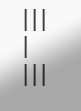|||
| |||